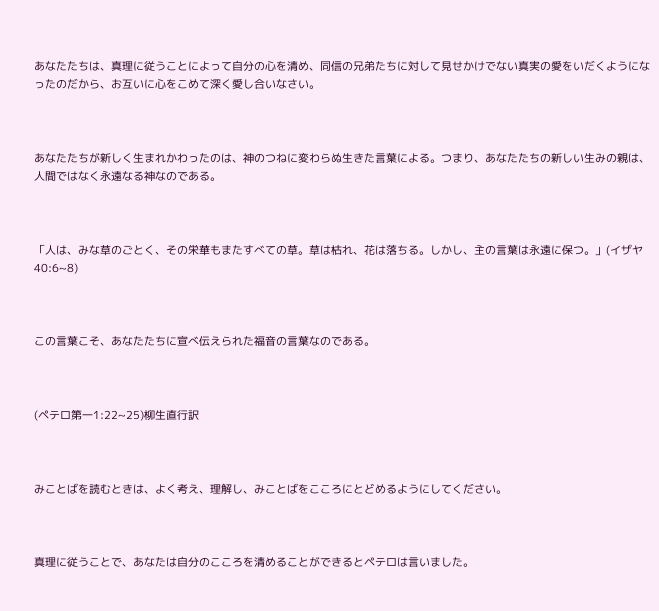あなたたちは、真理に従うことによって自分の心を清め、同信の兄弟たちに対して見せかけでない真実の愛をいだくようになったのだから、お互いに心をこめて深く愛し合いなさい。



あなたたちが新しく生まれかわったのは、神のつねに変わらぬ生きた言葉による。つまり、あなたたちの新しい生みの親は、人間ではなく永遠なる神なのである。



「人は、みな草のごとく、その栄華もまたすべての草。草は枯れ、花は落ちる。しかし、主の言葉は永遠に保つ。」(イザヤ40:6~8)



この言葉こそ、あなたたちに宣べ伝えられた福音の言葉なのである。



(ペテロ第一1:22~25)柳生直行訳



みことばを読むときは、よく考え、理解し、みことばをこころにとどめるようにしてください。



真理に従うことで、あなたは自分のこころを清めることができるとペテロは言いました。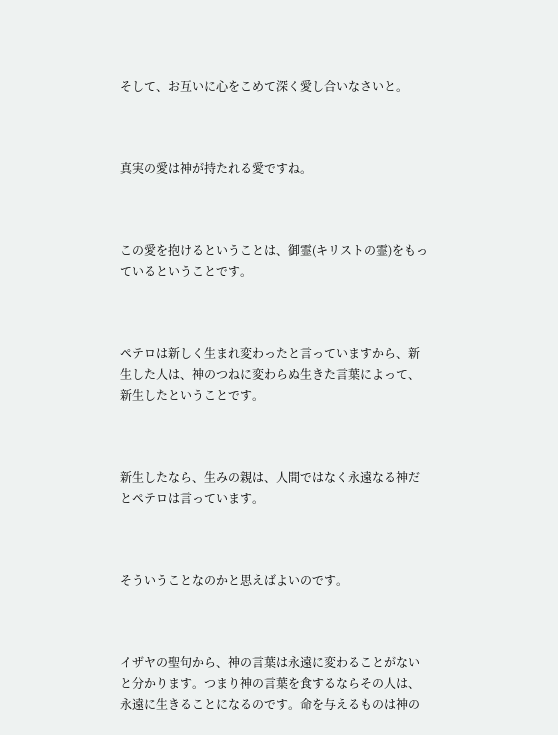そして、お互いに心をこめて深く愛し合いなさいと。



真実の愛は神が持たれる愛ですね。



この愛を抱けるということは、御霊(キリストの霊)をもっているということです。



ペテロは新しく生まれ変わったと言っていますから、新生した人は、神のつねに変わらぬ生きた言葉によって、新生したということです。



新生したなら、生みの親は、人間ではなく永遠なる神だとペテロは言っています。



そういうことなのかと思えばよいのです。



イザヤの聖句から、神の言葉は永遠に変わることがないと分かります。つまり神の言葉を食するならその人は、永遠に生きることになるのです。命を与えるものは神の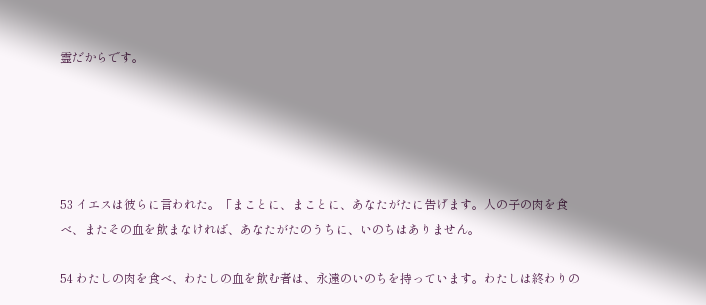霊だからです。





53 イエスは彼らに言われた。「まことに、まことに、あなたがたに告げます。人の子の肉を食べ、またその血を飲まなければ、あなたがたのうちに、いのちはありません。

54 わたしの肉を食べ、わたしの血を飲む者は、永遠のいのちを持っています。わたしは終わりの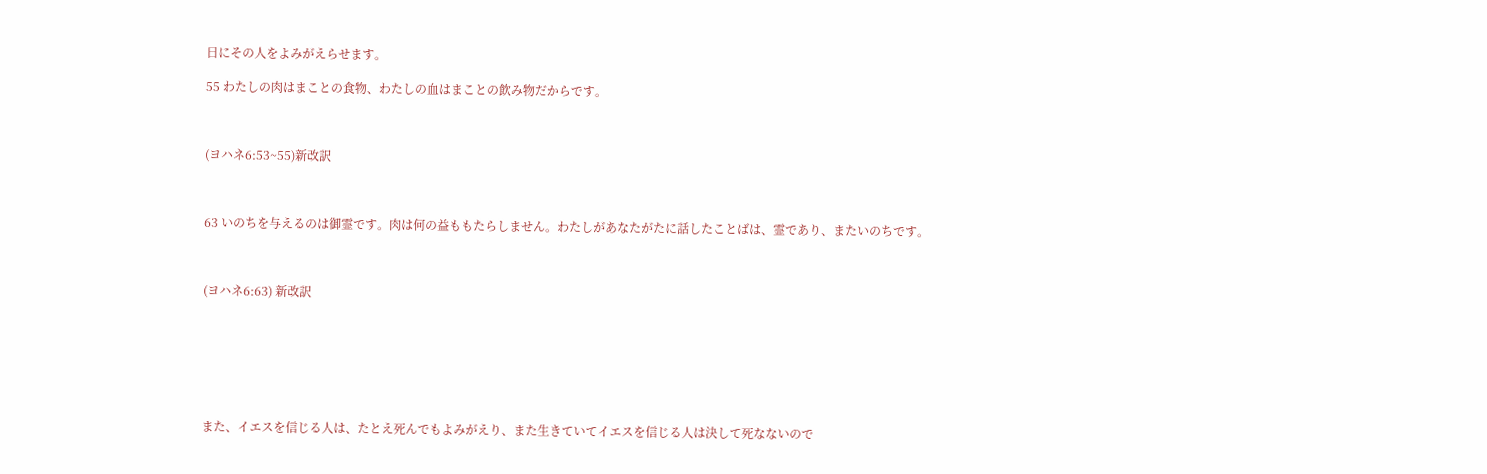日にその人をよみがえらせます。

55 わたしの肉はまことの食物、わたしの血はまことの飲み物だからです。



(ヨハネ6:53~55)新改訳



63 いのちを与えるのは御霊です。肉は何の益ももたらしません。わたしがあなたがたに話したことばは、霊であり、またいのちです。



(ヨハネ6:63) 新改訳







また、イエスを信じる人は、たとえ死んでもよみがえり、また生きていてイエスを信じる人は決して死なないので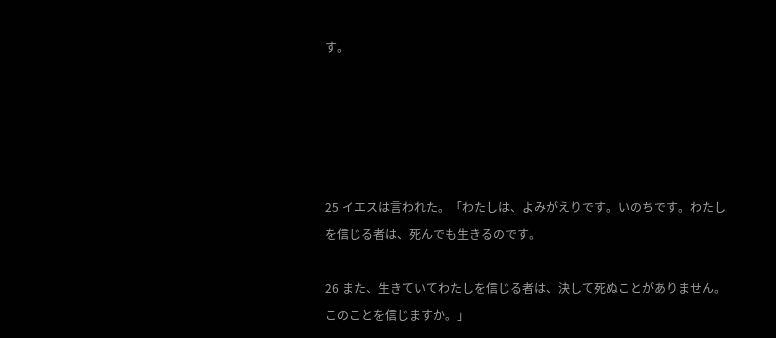す。





25 イエスは言われた。「わたしは、よみがえりです。いのちです。わたしを信じる者は、死んでも生きるのです。

26 また、生きていてわたしを信じる者は、決して死ぬことがありません。このことを信じますか。」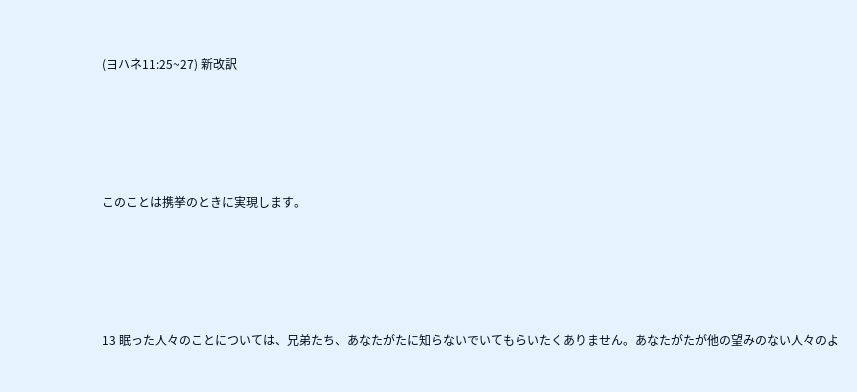(ヨハネ11:25~27) 新改訳





このことは携挙のときに実現します。





13 眠った人々のことについては、兄弟たち、あなたがたに知らないでいてもらいたくありません。あなたがたが他の望みのない人々のよ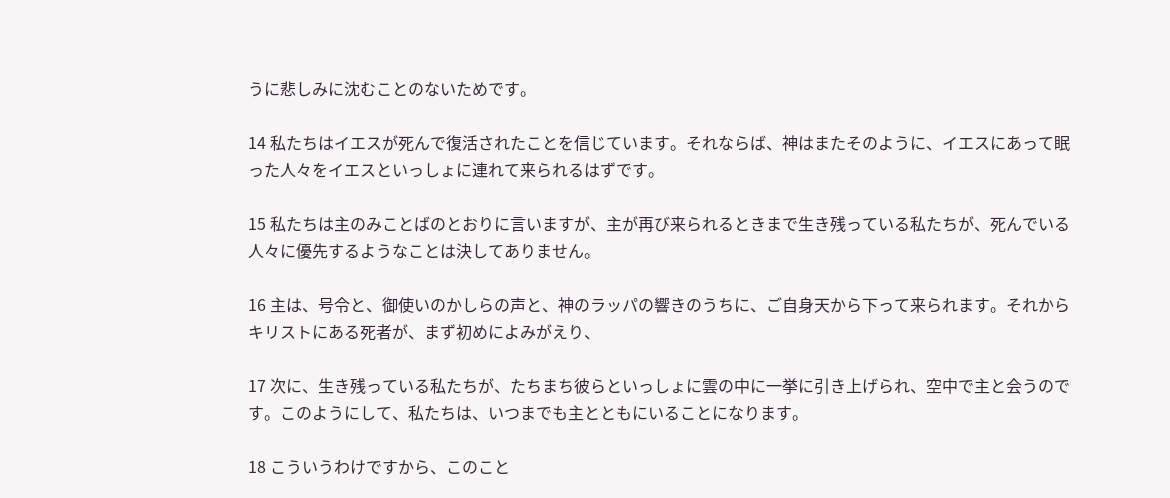うに悲しみに沈むことのないためです。

14 私たちはイエスが死んで復活されたことを信じています。それならば、神はまたそのように、イエスにあって眠った人々をイエスといっしょに連れて来られるはずです。

15 私たちは主のみことばのとおりに言いますが、主が再び来られるときまで生き残っている私たちが、死んでいる人々に優先するようなことは決してありません。

16 主は、号令と、御使いのかしらの声と、神のラッパの響きのうちに、ご自身天から下って来られます。それからキリストにある死者が、まず初めによみがえり、

17 次に、生き残っている私たちが、たちまち彼らといっしょに雲の中に一挙に引き上げられ、空中で主と会うのです。このようにして、私たちは、いつまでも主とともにいることになります。

18 こういうわけですから、このこと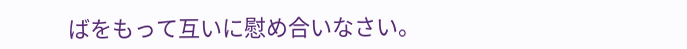ばをもって互いに慰め合いなさい。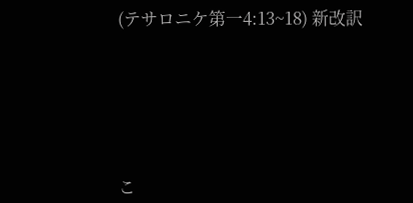(テサロニケ第一4:13~18) 新改訳







こ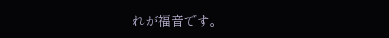れが福音です。